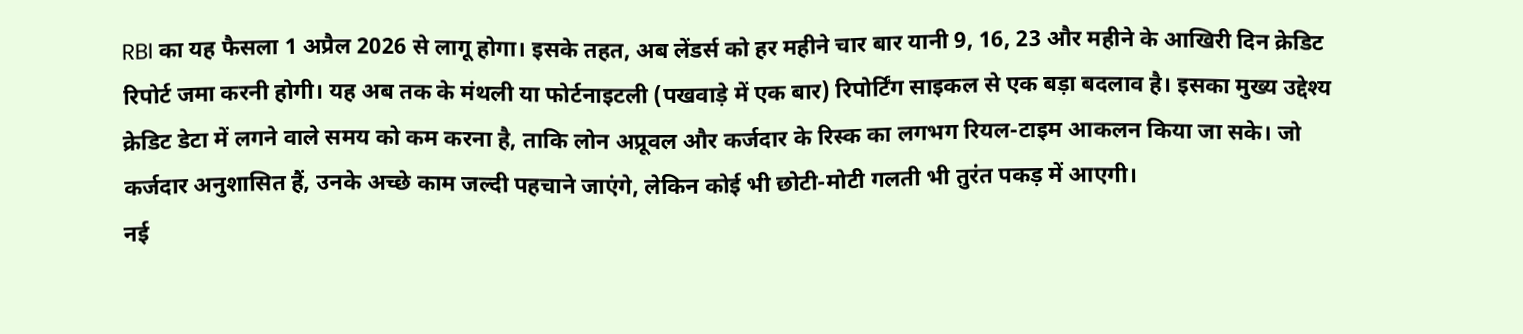RBI का यह फैसला 1 अप्रैल 2026 से लागू होगा। इसके तहत, अब लेंडर्स को हर महीने चार बार यानी 9, 16, 23 और महीने के आखिरी दिन क्रेडिट रिपोर्ट जमा करनी होगी। यह अब तक के मंथली या फोर्टनाइटली (पखवाड़े में एक बार) रिपोर्टिंग साइकल से एक बड़ा बदलाव है। इसका मुख्य उद्देश्य क्रेडिट डेटा में लगने वाले समय को कम करना है, ताकि लोन अप्रूवल और कर्जदार के रिस्क का लगभग रियल-टाइम आकलन किया जा सके। जो कर्जदार अनुशासित हैं, उनके अच्छे काम जल्दी पहचाने जाएंगे, लेकिन कोई भी छोटी-मोटी गलती भी तुरंत पकड़ में आएगी।
नई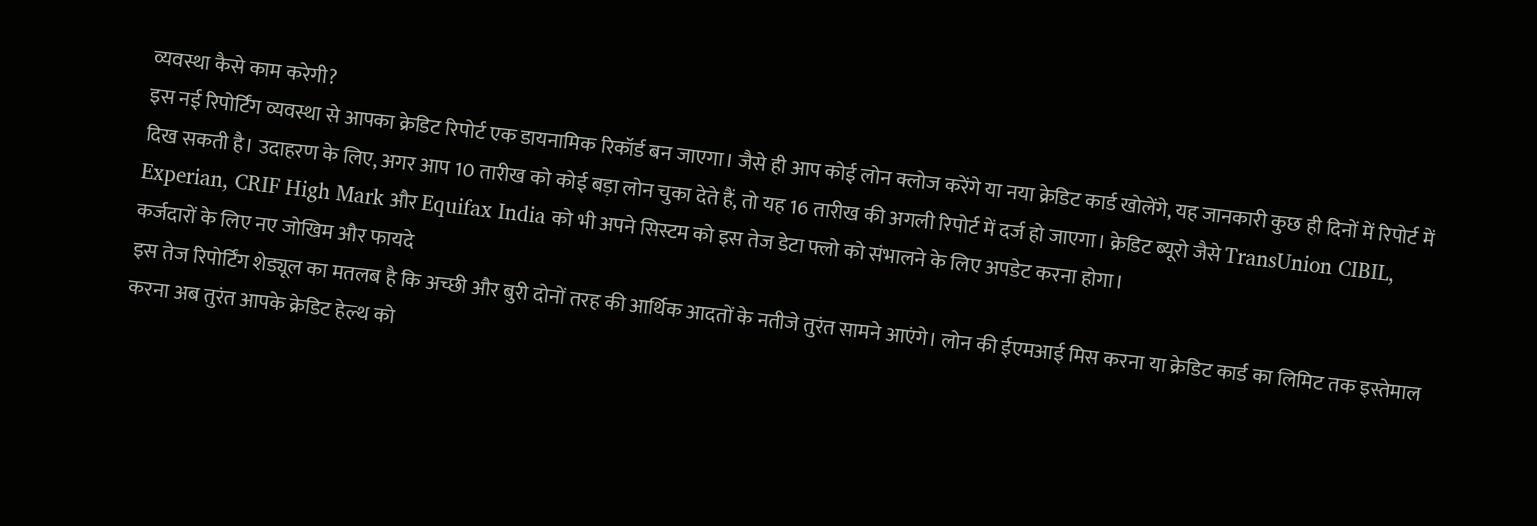व्यवस्था कैसे काम करेगी?
इस नई रिपोर्टिंग व्यवस्था से आपका क्रेडिट रिपोर्ट एक डायनामिक रिकॉर्ड बन जाएगा। जैसे ही आप कोई लोन क्लोज करेंगे या नया क्रेडिट कार्ड खोलेंगे, यह जानकारी कुछ ही दिनों में रिपोर्ट में दिख सकती है। उदाहरण के लिए, अगर आप 10 तारीख को कोई बड़ा लोन चुका देते हैं, तो यह 16 तारीख की अगली रिपोर्ट में दर्ज हो जाएगा। क्रेडिट ब्यूरो जैसे TransUnion CIBIL, Experian, CRIF High Mark और Equifax India को भी अपने सिस्टम को इस तेज डेटा फ्लो को संभालने के लिए अपडेट करना होगा।
कर्जदारों के लिए नए जोखिम और फायदे
इस तेज रिपोर्टिंग शेड्यूल का मतलब है कि अच्छी और बुरी दोनों तरह की आर्थिक आदतों के नतीजे तुरंत सामने आएंगे। लोन की ईएमआई मिस करना या क्रेडिट कार्ड का लिमिट तक इस्तेमाल करना अब तुरंत आपके क्रेडिट हेल्थ को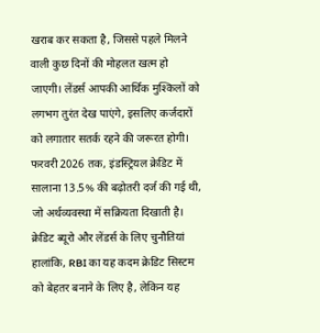खराब कर सकता है, जिससे पहले मिलने वाली कुछ दिनों की मोहलत खत्म हो जाएगी। लेंडर्स आपकी आर्थिक मुश्किलों को लगभग तुरंत देख पाएंगे, इसलिए कर्जदारों को लगातार सतर्क रहने की जरूरत होगी। फरवरी 2026 तक, इंडस्ट्रियल क्रेडिट में सालाना 13.5% की बढ़ोतरी दर्ज की गई थी, जो अर्थव्यवस्था में सक्रियता दिखाती है।
क्रेडिट ब्यूरो और लेंडर्स के लिए चुनौतियां
हालांकि, RBI का यह कदम क्रेडिट सिस्टम को बेहतर बनाने के लिए है, लेकिन यह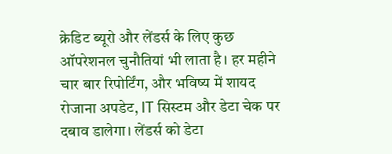क्रेडिट ब्यूरो और लेंडर्स के लिए कुछ ऑपरेशनल चुनौतियां भी लाता है। हर महीने चार बार रिपोर्टिंग, और भविष्य में शायद रोजाना अपडेट, IT सिस्टम और डेटा चेक पर दबाव डालेगा। लेंडर्स को डेटा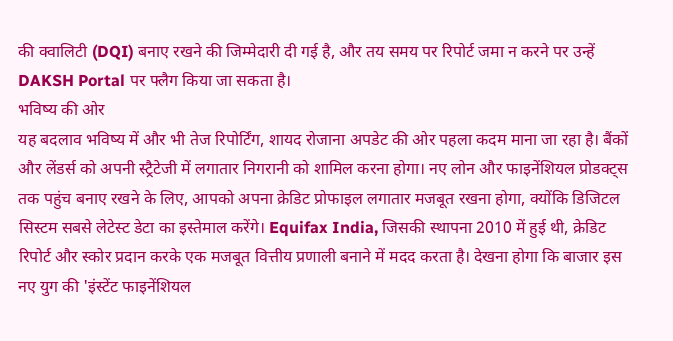की क्वालिटी (DQI) बनाए रखने की जिम्मेदारी दी गई है, और तय समय पर रिपोर्ट जमा न करने पर उन्हें DAKSH Portal पर फ्लैग किया जा सकता है।
भविष्य की ओर
यह बदलाव भविष्य में और भी तेज रिपोर्टिंग, शायद रोजाना अपडेट की ओर पहला कदम माना जा रहा है। बैंकों और लेंडर्स को अपनी स्ट्रैटेजी में लगातार निगरानी को शामिल करना होगा। नए लोन और फाइनेंशियल प्रोडक्ट्स तक पहुंच बनाए रखने के लिए, आपको अपना क्रेडिट प्रोफाइल लगातार मजबूत रखना होगा, क्योंकि डिजिटल सिस्टम सबसे लेटेस्ट डेटा का इस्तेमाल करेंगे। Equifax India, जिसकी स्थापना 2010 में हुई थी, क्रेडिट रिपोर्ट और स्कोर प्रदान करके एक मजबूत वित्तीय प्रणाली बनाने में मदद करता है। देखना होगा कि बाजार इस नए युग की 'इंस्टेंट फाइनेंशियल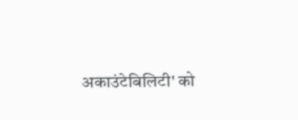अकाउंटेबिलिटी' को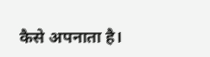कैसे अपनाता है।